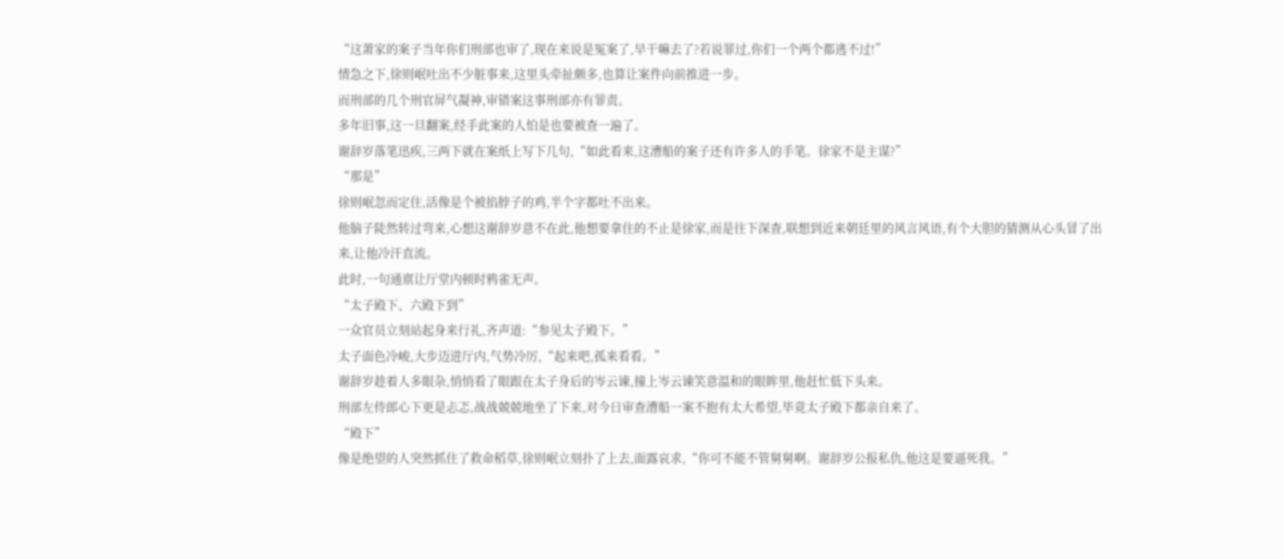“这萧家的案子当年你们刑部也审了,现在来说是冤案了,早干嘛去了?若说罪过,你们一个两个都逃不过!”
情急之下,徐则岷吐出不少脏事来,这里头牵扯颇多,也算让案件向前推进一步。
而刑部的几个刑官屏气凝神,审错案这事刑部亦有罪责。
多年旧事,这一旦翻案,经手此案的人怕是也要被查一遍了。
谢辞岁落笔迅疾,三两下就在案纸上写下几句,“如此看来,这漕船的案子还有许多人的手笔。徐家不是主谋?”
“那是”
徐则岷忽而定住,活像是个被掐脖子的鸡,半个字都吐不出来。
他脑子陡然转过弯来,心想这谢辞岁意不在此,他想要拿住的不止是徐家,而是往下深查,联想到近来朝廷里的风言风语,有个大胆的猜测从心头冒了出来,让他冷汗直流。
此时,一句通禀让厅堂内顿时鸦雀无声。
“太子殿下、六殿下到”
一众官员立刻站起身来行礼,齐声道:“参见太子殿下。”
太子面色冷峻,大步迈进厅内,气势冷厉,“起来吧,孤来看看。”
谢辞岁趁着人多眼杂,悄悄看了眼跟在太子身后的岑云谏,撞上岑云谏笑意温和的眼眸里,他赶忙低下头来。
刑部左侍郎心下更是忐忑,战战兢兢地坐了下来,对今日审查漕船一案不抱有太大希望,毕竟太子殿下都亲自来了。
“殿下”
像是绝望的人突然抓住了救命稻草,徐则岷立刻扑了上去,面露哀求,“你可不能不管舅舅啊。谢辞岁公报私仇,他这是要逼死我。”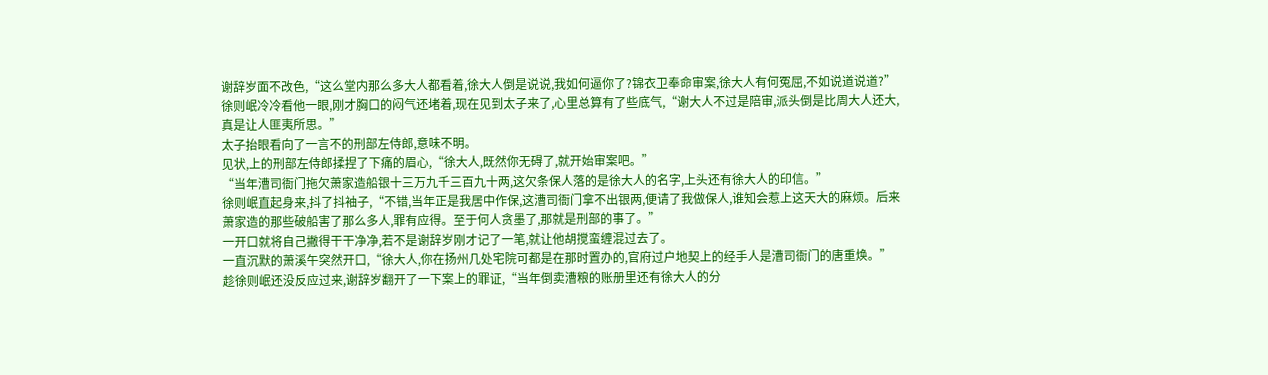谢辞岁面不改色,“这么堂内那么多大人都看着,徐大人倒是说说,我如何逼你了?锦衣卫奉命审案,徐大人有何冤屈,不如说道说道?”
徐则岷冷冷看他一眼,刚才胸口的闷气还堵着,现在见到太子来了,心里总算有了些底气,“谢大人不过是陪审,派头倒是比周大人还大,真是让人匪夷所思。”
太子抬眼看向了一言不的刑部左侍郎,意味不明。
见状,上的刑部左侍郎揉捏了下痛的眉心,“徐大人,既然你无碍了,就开始审案吧。”
“当年漕司衙门拖欠萧家造船银十三万九千三百九十两,这欠条保人落的是徐大人的名字,上头还有徐大人的印信。”
徐则岷直起身来,抖了抖袖子,“不错,当年正是我居中作保,这漕司衙门拿不出银两,便请了我做保人,谁知会惹上这天大的麻烦。后来萧家造的那些破船害了那么多人,罪有应得。至于何人贪墨了,那就是刑部的事了。”
一开口就将自己撇得干干净净,若不是谢辞岁刚才记了一笔,就让他胡搅蛮缠混过去了。
一直沉默的萧溪午突然开口,“徐大人,你在扬州几处宅院可都是在那时置办的,官府过户地契上的经手人是漕司衙门的唐重焕。”
趁徐则岷还没反应过来,谢辞岁翻开了一下案上的罪证,“当年倒卖漕粮的账册里还有徐大人的分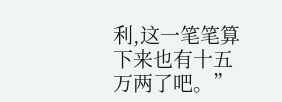利,这一笔笔算下来也有十五万两了吧。”